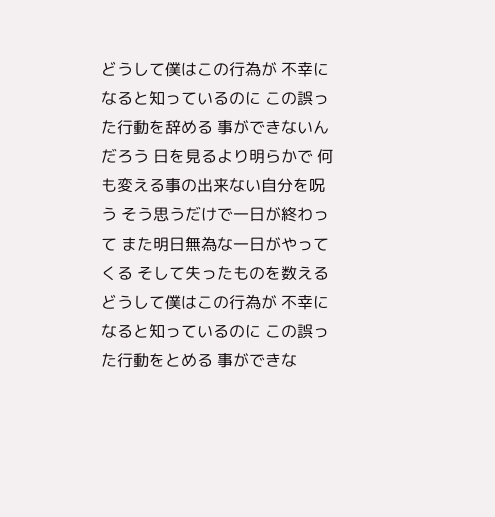どうして僕はこの行為が 不幸になると知っているのに この誤った行動を辞める 事ができないんだろう 日を見るより明らかで 何も変える事の出来ない自分を呪う そう思うだけで一日が終わって また明日無為な一日がやってくる そして失ったものを数える どうして僕はこの行為が 不幸になると知っているのに この誤った行動をとめる 事ができな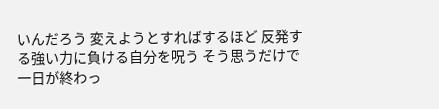いんだろう 変えようとすればするほど 反発する強い力に負ける自分を呪う そう思うだけで一日が終わっ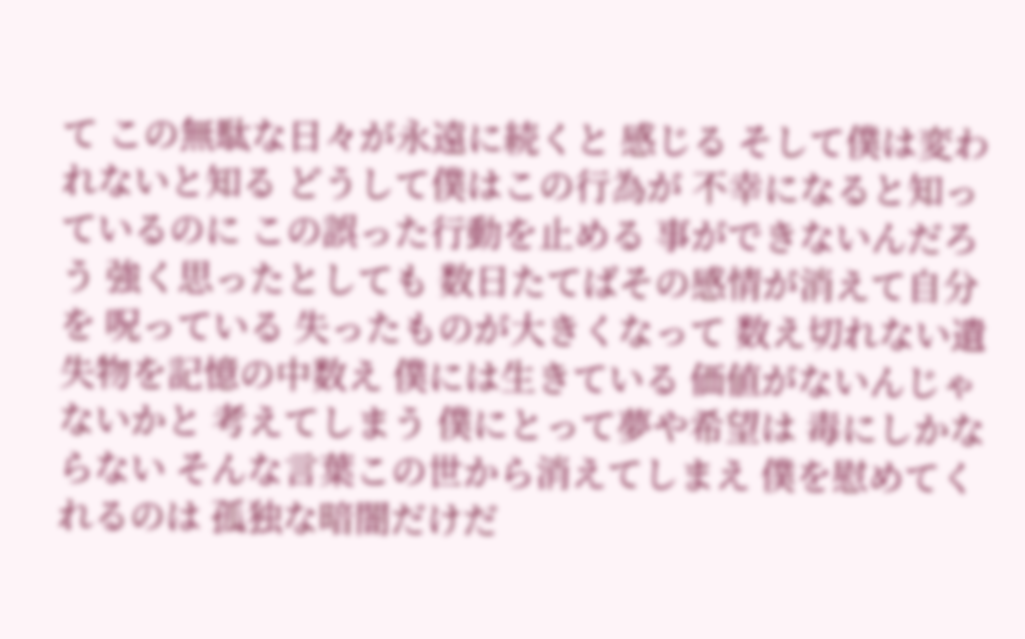て この無駄な日々が永遠に続くと 感じる そして僕は変われないと知る どうして僕はこの行為が 不幸になると知っているのに この誤った行動を止める 事ができないんだろう 強く思ったとしても 数日たてばその感情が消えて自分を 呪っている 失ったものが大きくなって 数え切れない遺失物を記憶の中数え 僕には生きている 価値がないんじゃないかと 考えてしまう 僕にとって夢や希望は 毒にしかならない そんな言葉この世から消えてしまえ 僕を慰めてくれるのは 孤独な暗闇だけだ